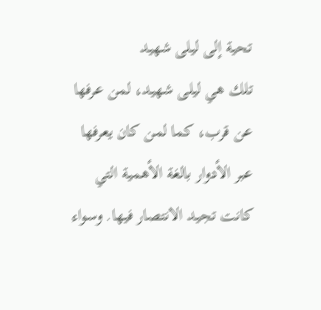تحية إلى ليلى شهيد
تلك هي ليلى شهيد، لمن عرفها عن قرب، كما لمن كان يعرفها عبر الأدوار بالغة الأهمية التي كانت تجيد الانتصار فيها. وسواء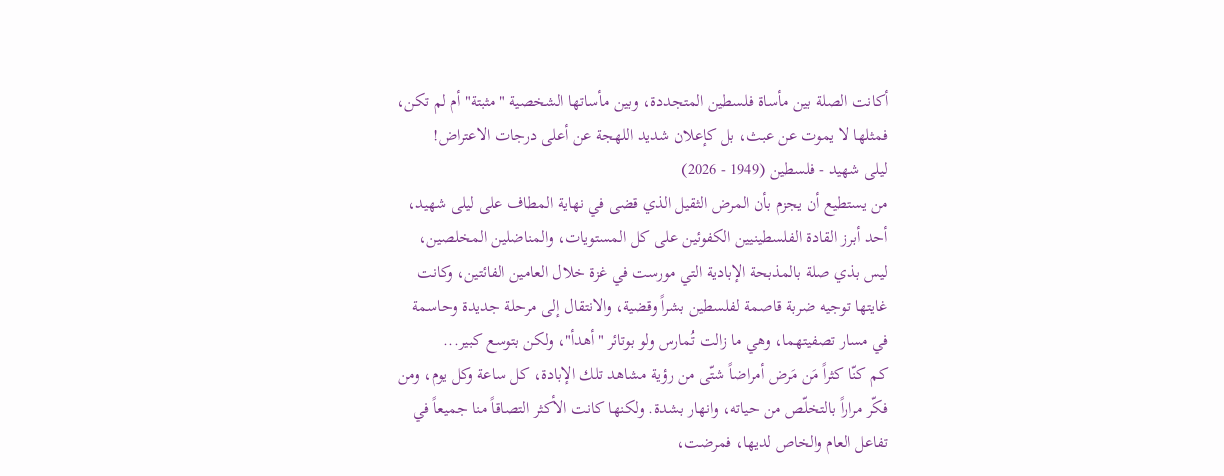أكانت الصلة بين مأساة فلسطين المتجددة، وبين مأساتها الشخصية "مثبتة" أم لم تكن، فمثلها لا يموت عن عبث، بل كإعلان شديد اللهجة عن أعلى درجات الاعتراض!
ليلى شهيد - فلسطين (1949 - 2026)
من يستطيع أن يجزم بأن المرض الثقيل الذي قضى في نهاية المطاف على ليلى شهيد، أحد أبرز القادة الفلسطينيين الكفوئين على كل المستويات، والمناضلين المخلصين، ليس بذي صلة بالمذبحة الإبادية التي مورست في غزة خلال العامين الفائتين، وكانت غايتها توجيه ضربة قاصمة لفلسطين بشراً وقضية، والانتقال إلى مرحلة جديدة وحاسمة في مسار تصفيتهما، وهي ما زالت تُمارس ولو بوتائر "أهدأ"، ولكن بتوسع كبير...
كم كنّا كثراً مَن مَرض أمراضاً شتّى من رؤية مشاهد تلك الإبادة، كل ساعة وكل يوم، ومن فكّر مراراً بالتخلّص من حياته، وانهار بشدة. ولكنها كانت الأكثر التصاقاً منا جميعاً في تفاعل العام والخاص لديها، فمرضت،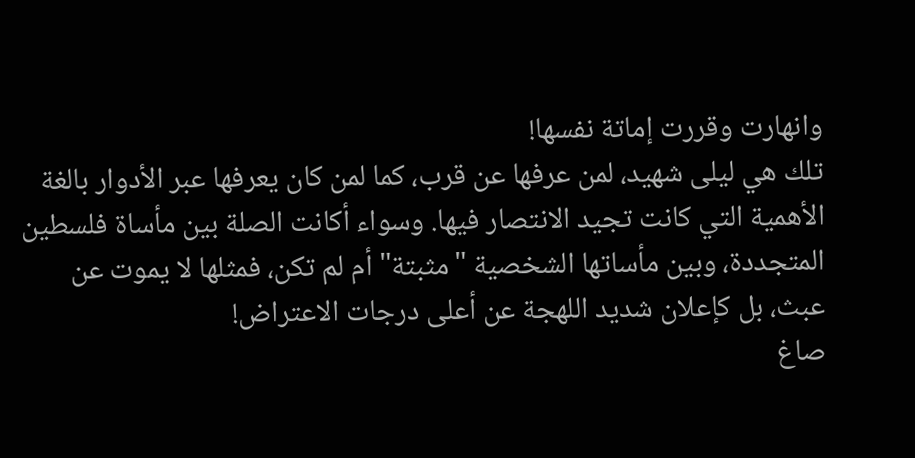وانهارت وقررت إماتة نفسها!
تلك هي ليلى شهيد، لمن عرفها عن قرب، كما لمن كان يعرفها عبر الأدوار بالغة الأهمية التي كانت تجيد الانتصار فيها. وسواء أكانت الصلة بين مأساة فلسطين المتجددة، وبين مأساتها الشخصية "مثبتة" أم لم تكن، فمثلها لا يموت عن عبث، بل كإعلان شديد اللهجة عن أعلى درجات الاعتراض!
صاغ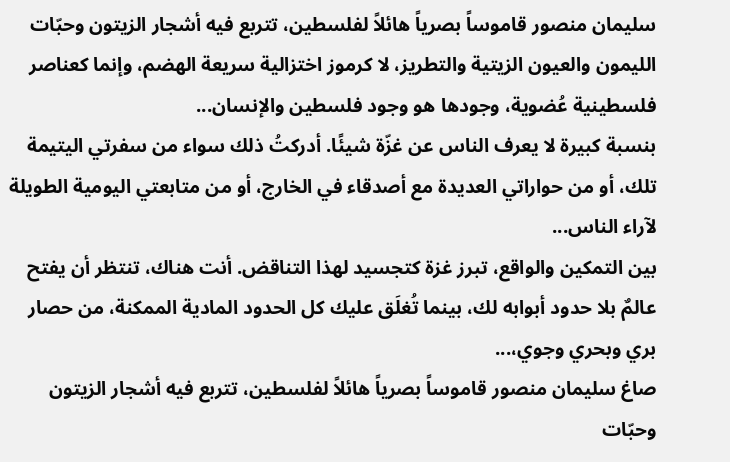سليمان منصور قاموساً بصرياً هائلاً لفلسطين، تتربع فيه أشجار الزيتون وحبّات الليمون والعيون الزيتية والتطريز، لا كرموز اختزالية سريعة الهضم، وإنما كعناصر فلسطينية عُضوية، وجودها هو وجود فلسطين والإنسان...
بنسبة كبيرة لا يعرف الناس عن غزّة شيئًا. أدركتُ ذلك سواء من سفرتي اليتيمة تلك، أو من حواراتي العديدة مع أصدقاء في الخارج، أو من متابعتي اليومية الطويلة لآراء الناس...
بين التمكين والواقع، تبرز غزة كتجسيد لهذا التناقض. أنت هناك، تنتظر أن يفتح عالمٌ بلا حدود أبوابه لك، بينما تُغلَق عليك كل الحدود المادية الممكنة، من حصار بري وبحري وجوي،...
صاغ سليمان منصور قاموساً بصرياً هائلاً لفلسطين، تتربع فيه أشجار الزيتون وحبّات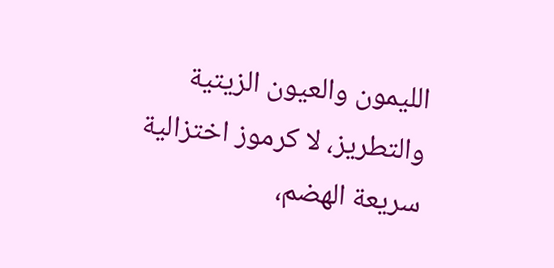الليمون والعيون الزيتية والتطريز، لا كرموز اختزالية سريعة الهضم،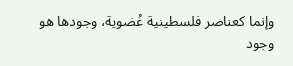وإنما كعناصر فلسطينية عُضوية، وجودها هو وجود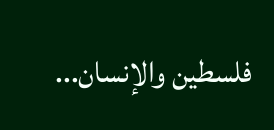فلسطين والإنسان...